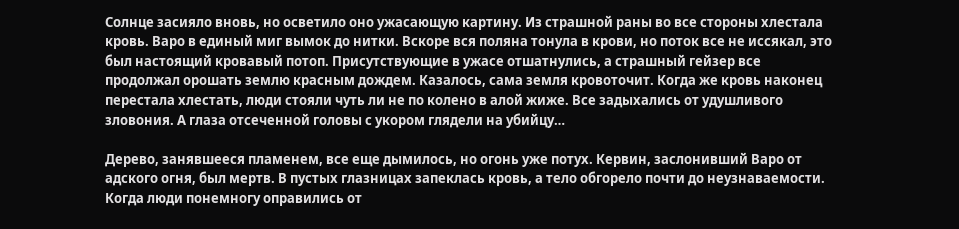Солнце засияло вновь, но осветило оно ужасающую картину. Из страшной раны во все стороны хлестала кровь. Варо в единый миг вымок до нитки. Вскоре вся поляна тонула в крови, но поток все не иссякал, это был настоящий кровавый потоп. Присутствующие в ужасе отшатнулись, а страшный гейзер все продолжал орошать землю красным дождем. Казалось, сама земля кровоточит. Когда же кровь наконец перестала хлестать, люди стояли чуть ли не по колено в алой жиже. Все задыхались от удушливого зловония. А глаза отсеченной головы с укором глядели на убийцу…

Дерево, занявшееся пламенем, все еще дымилось, но огонь уже потух. Кервин, заслонивший Варо от адского огня, был мертв. В пустых глазницах запеклась кровь, а тело обгорело почти до неузнаваемости. Когда люди понемногу оправились от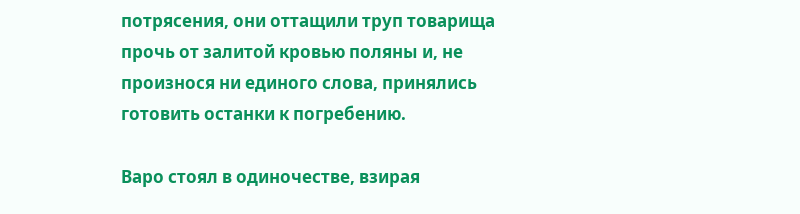потрясения, они оттащили труп товарища прочь от залитой кровью поляны и, не произнося ни единого слова, принялись готовить останки к погребению.

Варо стоял в одиночестве, взирая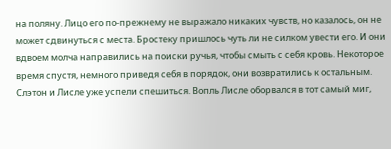на поляну. Лицо его по-прежнему не выражало никаких чувств, но казалось, он не может сдвинуться с места. Бростеку пришлось чуть ли не силком увести его. И они вдвоем молча направились на поиски ручья, чтобы смыть с себя кровь. Некоторое время спустя, немного приведя себя в порядок, они возвратились к остальным. Слэтон и Лисле уже успели спешиться. Вопль Лисле оборвался в тот самый миг,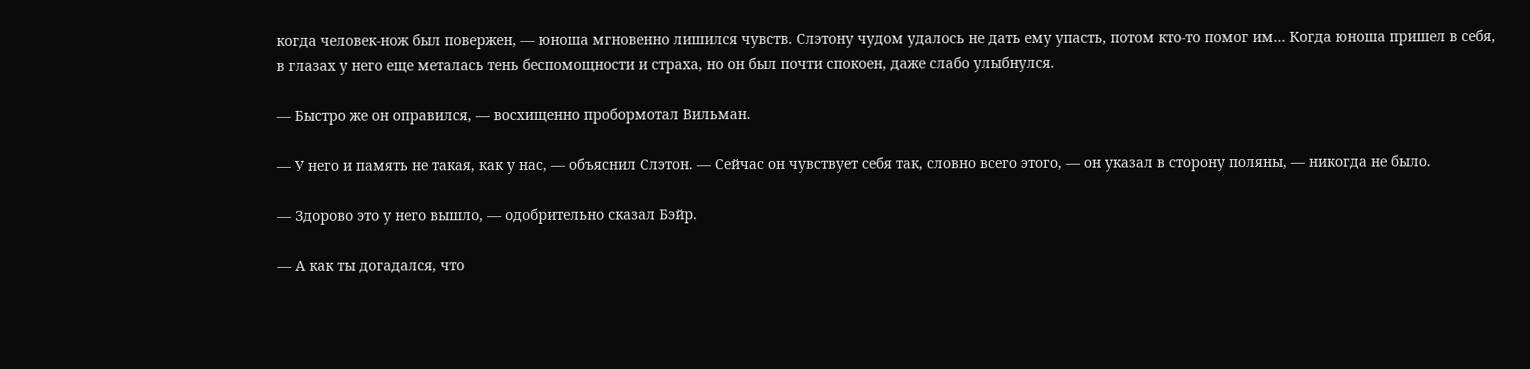когда человек-нож был повержен, — юноша мгновенно лишился чувств. Слэтону чудом удалось не дать ему упасть, потом кто-то помог им… Когда юноша пришел в себя, в глазах у него еще металась тень беспомощности и страха, но он был почти спокоен, даже слабо улыбнулся.

— Быстро же он оправился, — восхищенно пробормотал Вильман.

— У него и память не такая, как у нас, — объяснил Слэтон. — Сейчас он чувствует себя так, словно всего этого, — он указал в сторону поляны, — никогда не было.

— Здорово это у него вышло, — одобрительно сказал Бэйр.

— А как ты догадался, что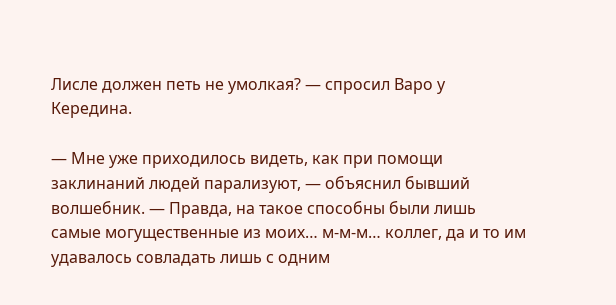Лисле должен петь не умолкая? — спросил Варо у Кередина.

— Мне уже приходилось видеть, как при помощи заклинаний людей парализуют, — объяснил бывший волшебник. — Правда, на такое способны были лишь самые могущественные из моих… м-м-м… коллег, да и то им удавалось совладать лишь с одним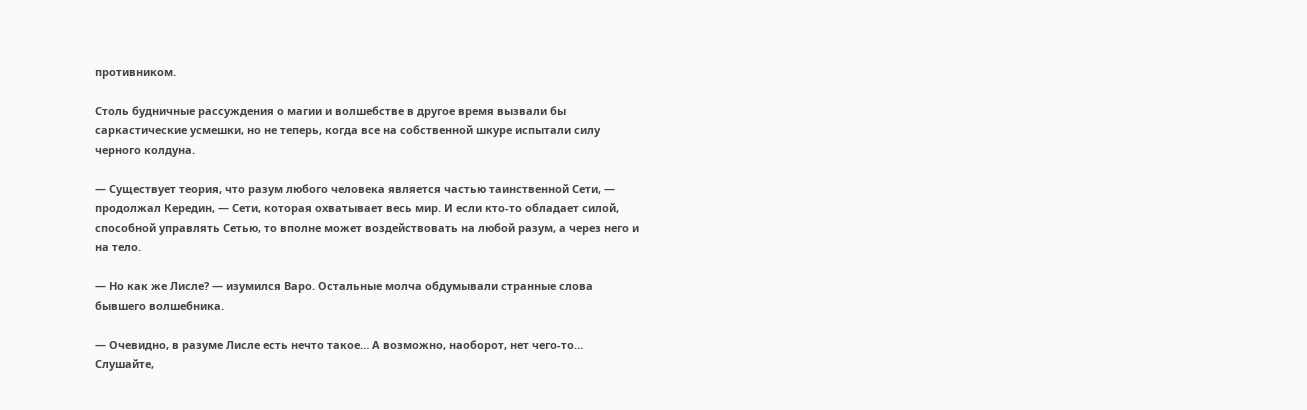противником.

Столь будничные рассуждения о магии и волшебстве в другое время вызвали бы саркастические усмешки, но не теперь, когда все на собственной шкуре испытали силу черного колдуна.

— Существует теория, что разум любого человека является частью таинственной Сети, — продолжал Кередин, — Сети, которая охватывает весь мир. И если кто-то обладает силой, способной управлять Сетью, то вполне может воздействовать на любой разум, а через него и на тело.

— Но как же Лисле? — изумился Варо. Остальные молча обдумывали странные слова бывшего волшебника.

— Очевидно, в разуме Лисле есть нечто такое… А возможно, наоборот, нет чего-то… Слушайте,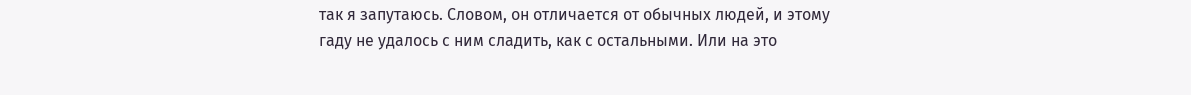так я запутаюсь. Словом, он отличается от обычных людей, и этому гаду не удалось с ним сладить, как с остальными. Или на это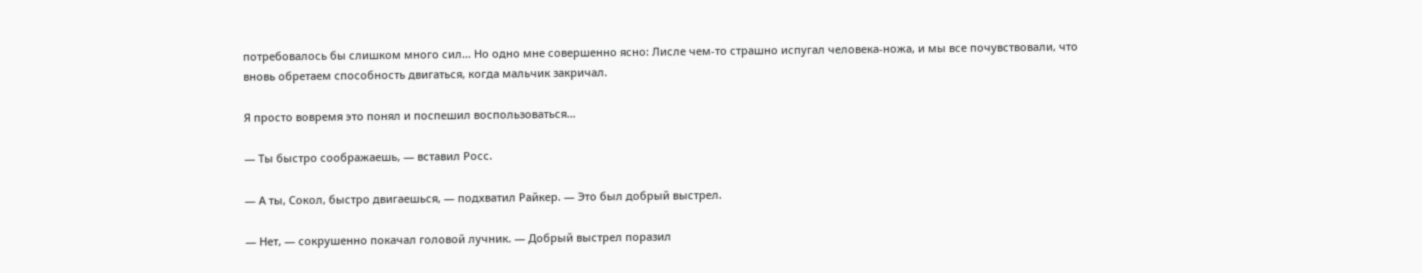потребовалось бы слишком много сил… Но одно мне совершенно ясно: Лисле чем-то страшно испугал человека-ножа, и мы все почувствовали, что вновь обретаем способность двигаться, когда мальчик закричал.

Я просто вовремя это понял и поспешил воспользоваться…

— Ты быстро соображаешь, — вставил Росс.

— А ты, Сокол, быстро двигаешься, — подхватил Райкер. — Это был добрый выстрел.

— Нет, — сокрушенно покачал головой лучник. — Добрый выстрел поразил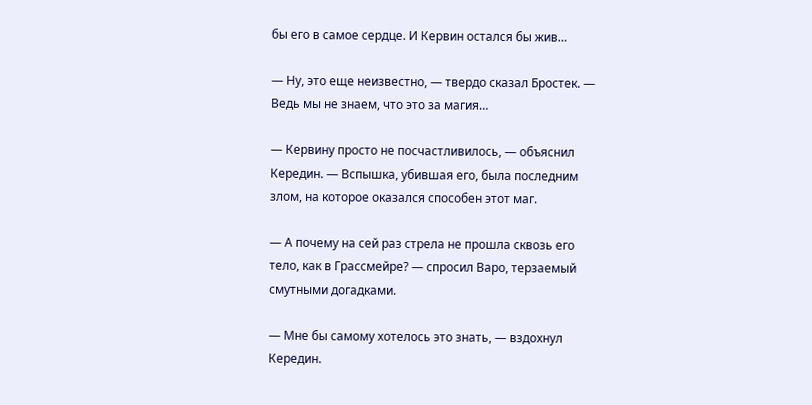бы его в самое сердце. И Кервин остался бы жив…

— Ну, это еще неизвестно, — твердо сказал Бростек. — Ведь мы не знаем, что это за магия…

— Кервину просто не посчастливилось, — объяснил Кередин. — Вспышка, убившая его, была последним злом, на которое оказался способен этот маг.

— А почему на сей раз стрела не прошла сквозь его тело, как в Грассмейре? — спросил Варо, терзаемый смутными догадками.

— Мне бы самому хотелось это знать, — вздохнул Кередин.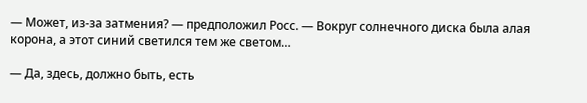— Может, из-за затмения? — предположил Росс. — Вокруг солнечного диска была алая корона, а этот синий светился тем же светом…

— Да, здесь, должно быть, есть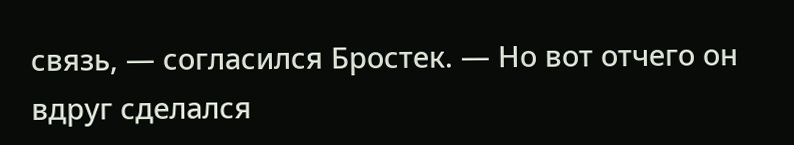связь, — согласился Бростек. — Но вот отчего он вдруг сделался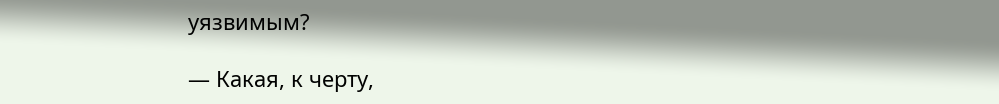уязвимым?

— Какая, к черту,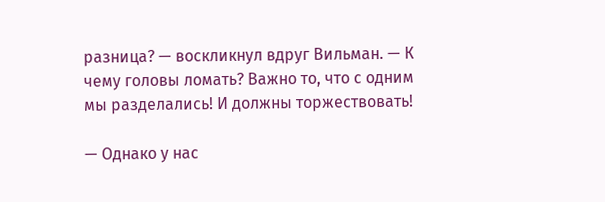разница? — воскликнул вдруг Вильман. — К чему головы ломать? Важно то, что с одним мы разделались! И должны торжествовать!

— Однако у нас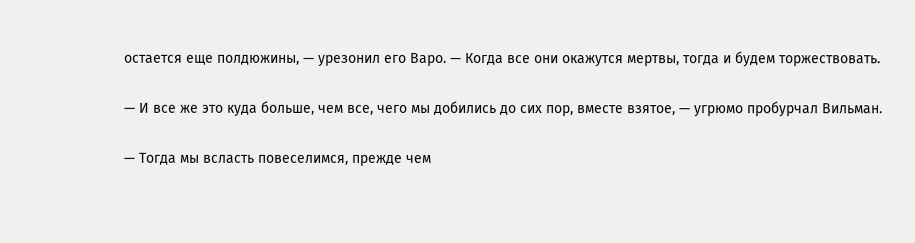остается еще полдюжины, — урезонил его Варо. — Когда все они окажутся мертвы, тогда и будем торжествовать.

— И все же это куда больше, чем все, чего мы добились до сих пор, вместе взятое, — угрюмо пробурчал Вильман.

— Тогда мы всласть повеселимся, прежде чем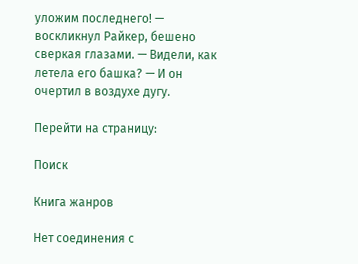уложим последнего! — воскликнул Райкер, бешено сверкая глазами. — Видели, как летела его башка? — И он очертил в воздухе дугу.

Перейти на страницу:

Поиск

Книга жанров

Нет соединения с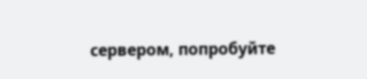сервером, попробуйте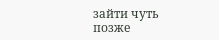зайти чуть позже